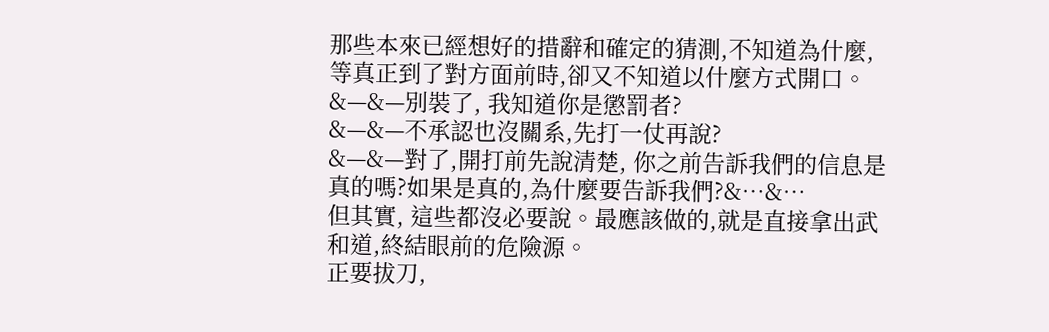那些本來已經想好的措辭和確定的猜測,不知道為什麼,等真正到了對方面前時,卻又不知道以什麼方式開口。
&—&—別裝了, 我知道你是懲罰者?
&—&—不承認也沒關系,先打一仗再說?
&—&—對了,開打前先說清楚, 你之前告訴我們的信息是真的嗎?如果是真的,為什麼要告訴我們?&…&…
但其實, 這些都沒必要說。最應該做的,就是直接拿出武和道,終結眼前的危險源。
正要拔刀,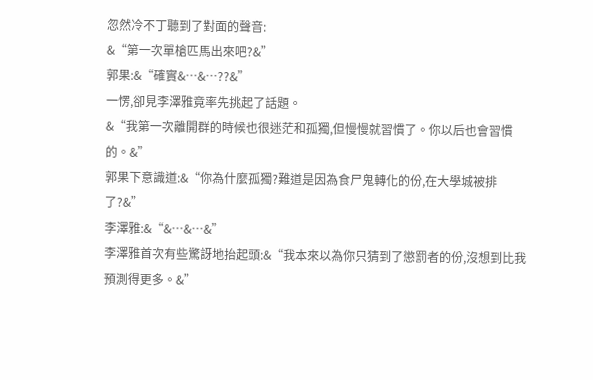忽然冷不丁聽到了對面的聲音:
&“第一次單槍匹馬出來吧?&”
郭果:&“確實&…&…??&”
一愣,卻見李澤雅竟率先挑起了話題。
&“我第一次離開群的時候也很迷茫和孤獨,但慢慢就習慣了。你以后也會習慣的。&”
郭果下意識道:&“你為什麼孤獨?難道是因為食尸鬼轉化的份,在大學城被排了?&”
李澤雅:&“&…&…&”
李澤雅首次有些驚訝地抬起頭:&“我本來以為你只猜到了懲罰者的份,沒想到比我預測得更多。&”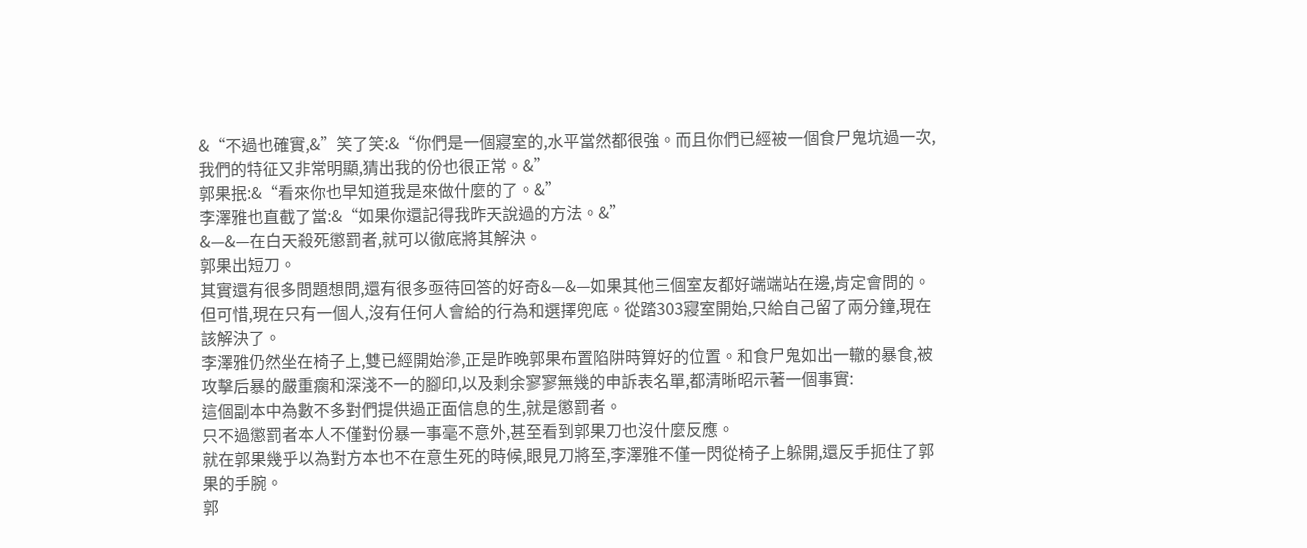&“不過也確實,&”笑了笑:&“你們是一個寢室的,水平當然都很強。而且你們已經被一個食尸鬼坑過一次,我們的特征又非常明顯,猜出我的份也很正常。&”
郭果抿:&“看來你也早知道我是來做什麼的了。&”
李澤雅也直截了當:&“如果你還記得我昨天說過的方法。&”
&—&—在白天殺死懲罰者,就可以徹底將其解決。
郭果出短刀。
其實還有很多問題想問,還有很多亟待回答的好奇&—&—如果其他三個室友都好端端站在邊,肯定會問的。
但可惜,現在只有一個人,沒有任何人會給的行為和選擇兜底。從踏303寢室開始,只給自己留了兩分鐘,現在該解決了。
李澤雅仍然坐在椅子上,雙已經開始滲,正是昨晚郭果布置陷阱時算好的位置。和食尸鬼如出一轍的暴食,被攻擊后暴的嚴重瘸和深淺不一的腳印,以及剩余寥寥無幾的申訴表名單,都清晰昭示著一個事實:
這個副本中為數不多對們提供過正面信息的生,就是懲罰者。
只不過懲罰者本人不僅對份暴一事毫不意外,甚至看到郭果刀也沒什麼反應。
就在郭果幾乎以為對方本也不在意生死的時候,眼見刀將至,李澤雅不僅一閃從椅子上躲開,還反手扼住了郭果的手腕。
郭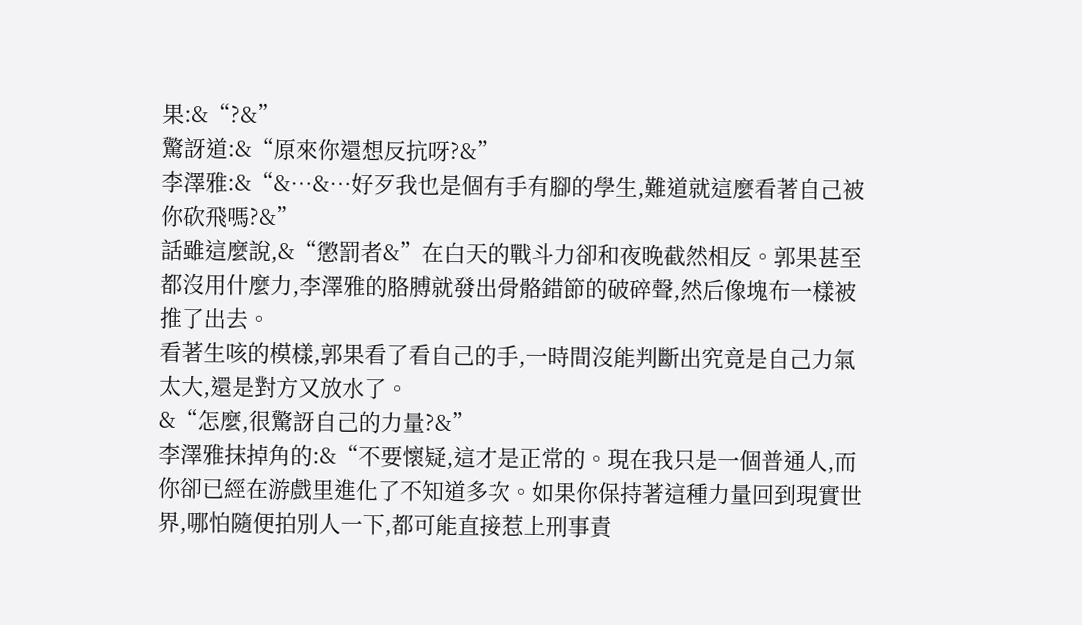果:&“?&”
驚訝道:&“原來你還想反抗呀?&”
李澤雅:&“&…&…好歹我也是個有手有腳的學生,難道就這麼看著自己被你砍飛嗎?&”
話雖這麼說,&“懲罰者&”在白天的戰斗力卻和夜晚截然相反。郭果甚至都沒用什麼力,李澤雅的胳膊就發出骨骼錯節的破碎聲,然后像塊布一樣被推了出去。
看著生咳的模樣,郭果看了看自己的手,一時間沒能判斷出究竟是自己力氣太大,還是對方又放水了。
&“怎麼,很驚訝自己的力量?&”
李澤雅抹掉角的:&“不要懷疑,這才是正常的。現在我只是一個普通人,而你卻已經在游戲里進化了不知道多次。如果你保持著這種力量回到現實世界,哪怕隨便拍別人一下,都可能直接惹上刑事責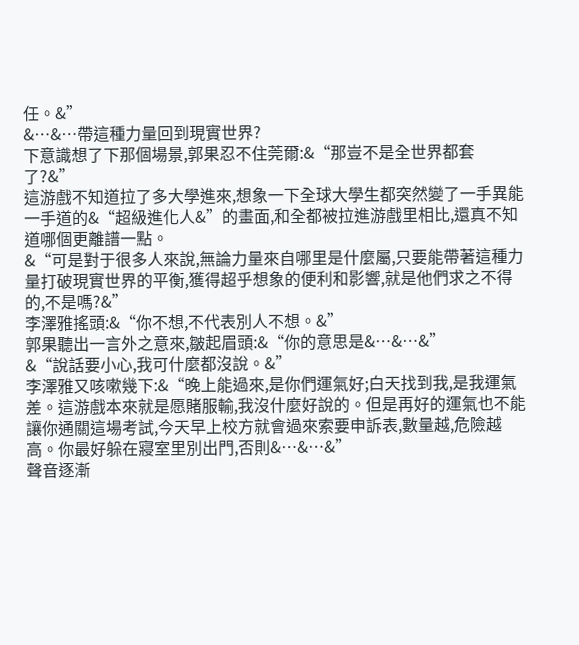任。&”
&…&…帶這種力量回到現實世界?
下意識想了下那個場景,郭果忍不住莞爾:&“那豈不是全世界都套了?&”
這游戲不知道拉了多大學進來,想象一下全球大學生都突然變了一手異能一手道的&“超級進化人&”的畫面,和全都被拉進游戲里相比,還真不知道哪個更離譜一點。
&“可是對于很多人來說,無論力量來自哪里是什麼屬,只要能帶著這種力量打破現實世界的平衡,獲得超乎想象的便利和影響,就是他們求之不得的,不是嗎?&”
李澤雅搖頭:&“你不想,不代表別人不想。&”
郭果聽出一言外之意來,皺起眉頭:&“你的意思是&…&…&”
&“說話要小心,我可什麼都沒說。&”
李澤雅又咳嗽幾下:&“晚上能過來,是你們運氣好;白天找到我,是我運氣差。這游戲本來就是愿賭服輸,我沒什麼好說的。但是再好的運氣也不能讓你通關這場考試,今天早上校方就會過來索要申訴表,數量越,危險越高。你最好躲在寢室里別出門,否則&…&…&”
聲音逐漸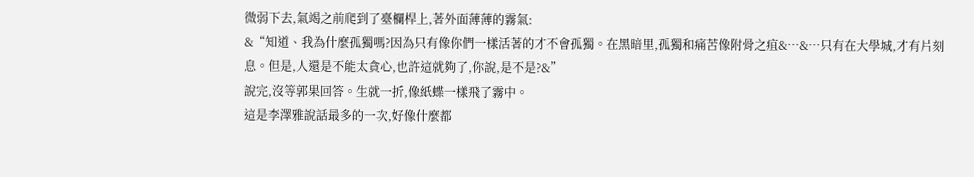微弱下去,氣竭之前爬到了臺欄桿上,著外面薄薄的霧氣:
&“知道、我為什麼孤獨嗎?因為只有像你們一樣活著的才不會孤獨。在黑暗里,孤獨和痛苦像附骨之疽&…&…只有在大學城,才有片刻息。但是,人還是不能太貪心,也許這就夠了,你說,是不是?&”
說完,沒等郭果回答。生就一折,像紙蝶一樣飛了霧中。
這是李澤雅說話最多的一次,好像什麼都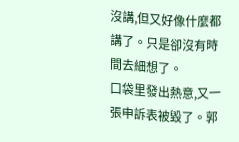沒講,但又好像什麼都講了。只是卻沒有時間去細想了。
口袋里發出熱意,又一張申訴表被毀了。郭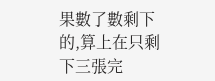果數了數剩下的,算上在只剩下三張完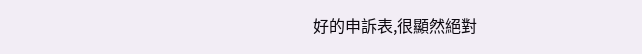好的申訴表,很顯然絕對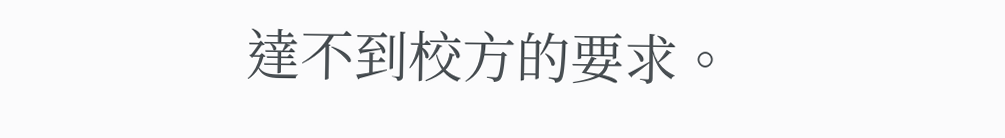達不到校方的要求。